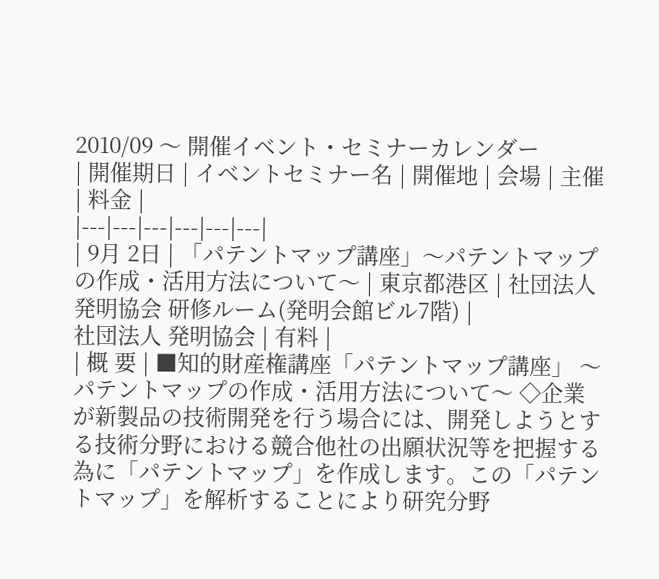2010/09 〜 開催イベント・セミナーカレンダー
| 開催期日 | イベントセミナー名 | 開催地 | 会場 | 主催 | 料金 |
|---|---|---|---|---|---|
| 9月 2日 | 「パテントマップ講座」〜パテントマップの作成・活用方法について〜 | 東京都港区 | 社団法人 発明協会 研修ルーム(発明会館ビル7階) |
社団法人 発明協会 | 有料 |
| 概 要 | ■知的財産権講座「パテントマップ講座」 〜パテントマップの作成・活用方法について〜 ◇企業が新製品の技術開発を行う場合には、開発しようとする技術分野における競合他社の出願状況等を把握する為に「パテントマップ」を作成します。この「パテントマップ」を解析することにより研究分野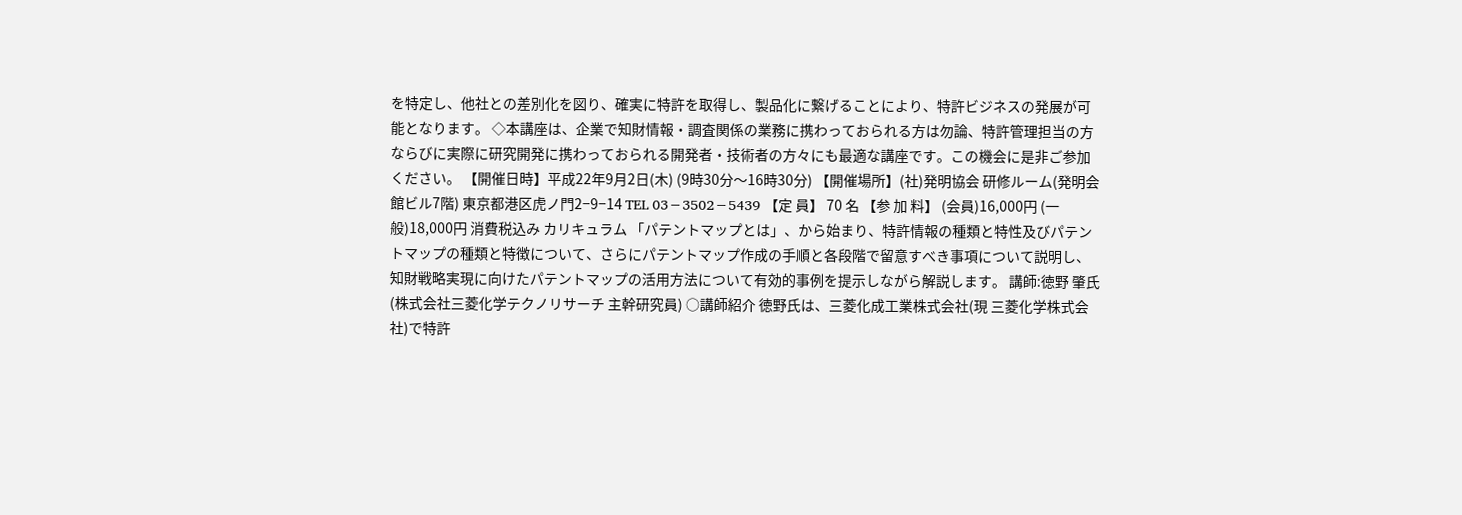を特定し、他社との差別化を図り、確実に特許を取得し、製品化に繋げることにより、特許ビジネスの発展が可能となります。 ◇本講座は、企業で知財情報・調査関係の業務に携わっておられる方は勿論、特許管理担当の方ならびに実際に研究開発に携わっておられる開発者・技術者の方々にも最適な講座です。この機会に是非ご参加ください。 【開催日時】平成22年9月2日(木) (9時30分〜16時30分) 【開催場所】(社)発明協会 研修ルーム(発明会館ビル7階) 東京都港区虎ノ門2−9−14 TEL 03−3502−5439 【定 員】 70 名 【参 加 料】 (会員)16,000円 (一般)18,000円 消費税込み カリキュラム 「パテントマップとは」、から始まり、特許情報の種類と特性及びパテントマップの種類と特徴について、さらにパテントマップ作成の手順と各段階で留意すべき事項について説明し、知財戦略実現に向けたパテントマップの活用方法について有効的事例を提示しながら解説します。 講師:徳野 肇氏 (株式会社三菱化学テクノリサーチ 主幹研究員) ○講師紹介 徳野氏は、三菱化成工業株式会社(現 三菱化学株式会社)で特許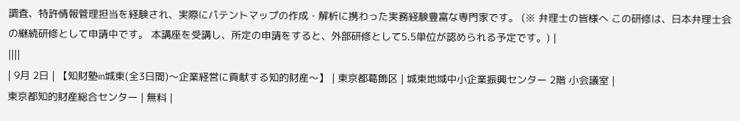調査、特許情報管理担当を経験され、実際にパテントマップの作成・解析に携わった実務経験豊富な専門家です。 (※ 弁理士の皆様へ この研修は、日本弁理士会の継続研修として申請中です。 本講座を受講し、所定の申請をすると、外部研修として5.5単位が認められる予定です。) |
||||
| 9月 2日 | 【知財塾in城東(全3日間)〜企業経営に貢献する知的財産〜】 | 東京都葛飾区 | 城東地域中小企業振興センター 2階 小会議室 |
東京都知的財産総合センター | 無料 |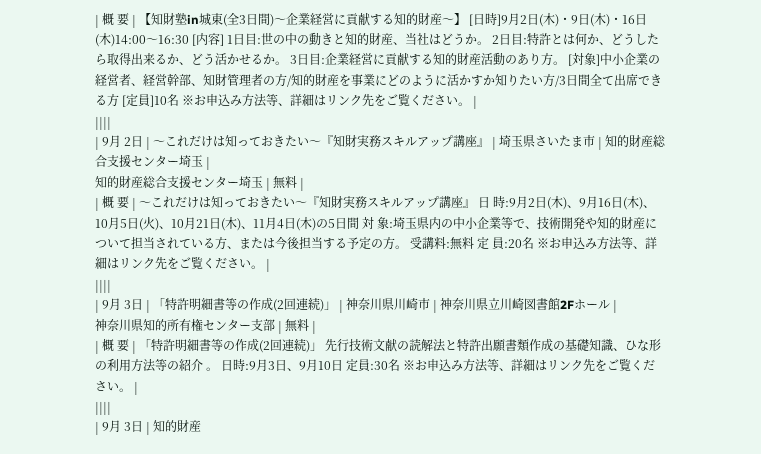| 概 要 | 【知財塾in城東(全3日間)〜企業経営に貢献する知的財産〜】 [日時]9月2日(木)・9日(木)・16日(木)14:00〜16:30 [内容] 1日目:世の中の動きと知的財産、当社はどうか。 2日目:特許とは何か、どうしたら取得出来るか、どう活かせるか。 3日目:企業経営に貢献する知的財産活動のあり方。 [対象]中小企業の経営者、経営幹部、知財管理者の方/知的財産を事業にどのように活かすか知りたい方/3日間全て出席できる方 [定員]10名 ※お申込み方法等、詳細はリンク先をご覧ください。 |
||||
| 9月 2日 | 〜これだけは知っておきたい〜『知財実務スキルアップ講座』 | 埼玉県さいたま市 | 知的財産総合支援センター埼玉 |
知的財産総合支援センター埼玉 | 無料 |
| 概 要 | 〜これだけは知っておきたい〜『知財実務スキルアップ講座』 日 時:9月2日(木)、9月16日(木)、10月5日(火)、10月21日(木)、11月4日(木)の5日間 対 象:埼玉県内の中小企業等で、技術開発や知的財産について担当されている方、または今後担当する予定の方。 受講料:無料 定 員:20名 ※お申込み方法等、詳細はリンク先をご覧ください。 |
||||
| 9月 3日 | 「特許明細書等の作成(2回連続)」 | 神奈川県川崎市 | 神奈川県立川崎図書館2Fホール |
神奈川県知的所有権センター支部 | 無料 |
| 概 要 | 「特許明細書等の作成(2回連続)」 先行技術文献の読解法と特許出願書類作成の基礎知識、ひな形の利用方法等の紹介 。 日時:9月3日、9月10日 定員:30名 ※お申込み方法等、詳細はリンク先をご覧ください。 |
||||
| 9月 3日 | 知的財産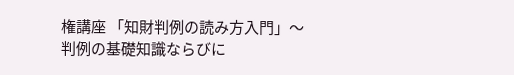権講座 「知財判例の読み方入門」〜判例の基礎知識ならびに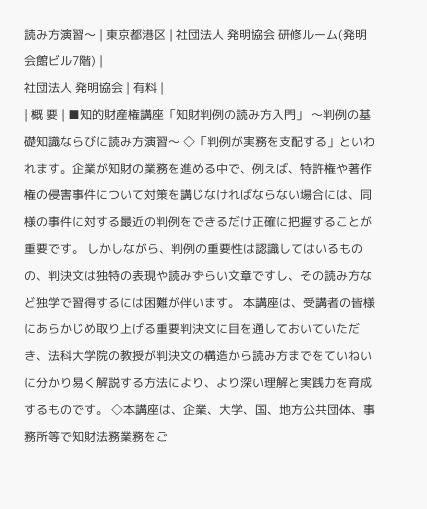読み方演習〜 | 東京都港区 | 社団法人 発明協会 研修ルーム(発明会館ビル7階) |
社団法人 発明協会 | 有料 |
| 概 要 | ■知的財産権講座「知財判例の読み方入門」 〜判例の基礎知識ならびに読み方演習〜 ◇「判例が実務を支配する」といわれます。企業が知財の業務を進める中で、例えば、特許権や著作権の侵害事件について対策を講じなければならない場合には、同様の事件に対する最近の判例をできるだけ正確に把握することが重要です。 しかしながら、判例の重要性は認識してはいるものの、判決文は独特の表現や読みずらい文章ですし、その読み方など独学で習得するには困難が伴います。 本講座は、受講者の皆様にあらかじめ取り上げる重要判決文に目を通しておいていただき、法科大学院の教授が判決文の構造から読み方までをていねいに分かり易く解説する方法により、より深い理解と実践力を育成するものです。 ◇本講座は、企業、大学、国、地方公共団体、事務所等で知財法務業務をご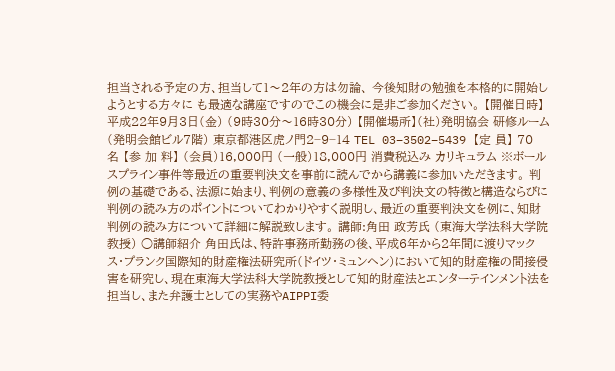担当される予定の方、担当して1〜2年の方は勿論、 今後知財の勉強を本格的に開始しようとする方々に も最適な講座ですのでこの機会に是非ご参加ください。 【開催日時】平成22年9月3日(金) (9時30分〜16時30分) 【開催場所】(社)発明協会 研修ルーム(発明会館ビル7階) 東京都港区虎ノ門2−9−14 TEL 03−3502−5439 【定 員】 70 名 【参 加 料】 (会員)16,000円 (一般)18,000円 消費税込み カリキュラム ※ボールスプライン事件等最近の重要判決文を事前に読んでから講義に参加いただきます。 判例の基礎である、法源に始まり、判例の意義の多様性及び判決文の特徴と構造ならびに判例の読み方のポイントについてわかりやすく説明し、最近の重要判決文を例に、知財判例の読み方について詳細に解説致します。 講師:角田 政芳氏 (東海大学法科大学院 教授) ○講師紹介 角田氏は、特許事務所勤務の後、平成6年から2年間に渡りマックス・プランク国際知的財産権法研究所(ドイツ・ミュンヘン)において知的財産権の間接侵害を研究し、現在東海大学法科大学院教授として知的財産法とエンターテインメント法を担当し、また弁護士としての実務やAIPPI委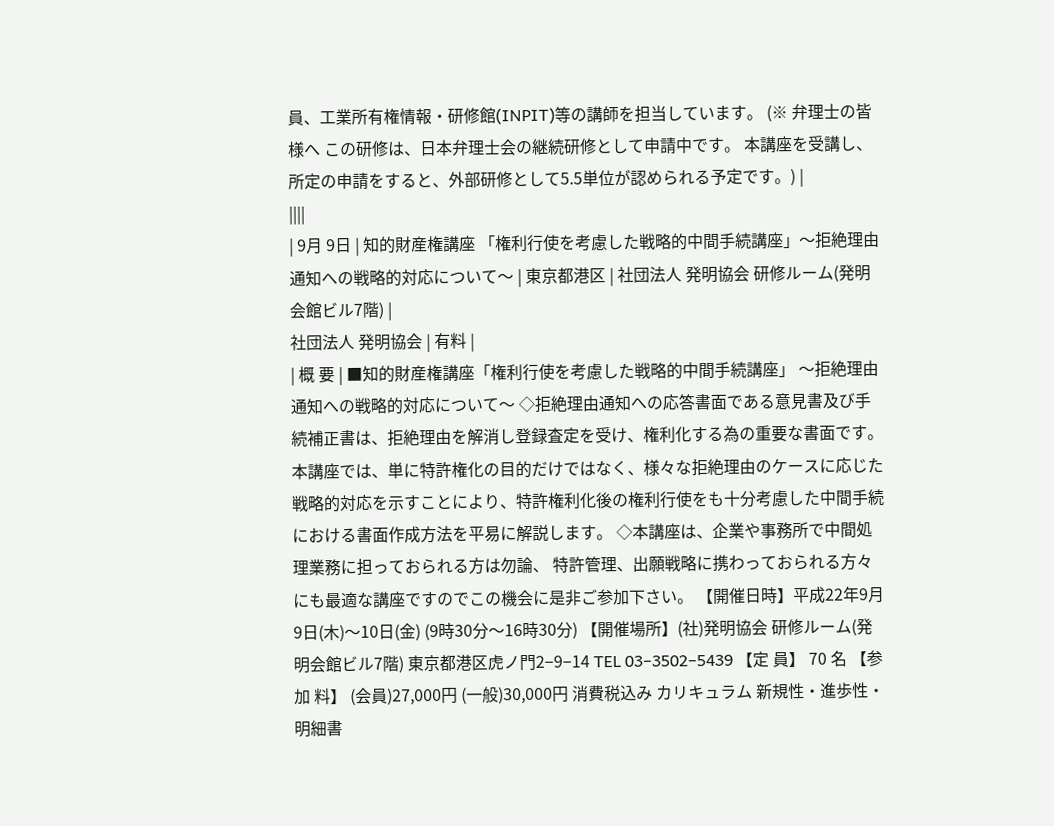員、工業所有権情報・研修館(INPIT)等の講師を担当しています。 (※ 弁理士の皆様へ この研修は、日本弁理士会の継続研修として申請中です。 本講座を受講し、所定の申請をすると、外部研修として5.5単位が認められる予定です。) |
||||
| 9月 9日 | 知的財産権講座 「権利行使を考慮した戦略的中間手続講座」〜拒絶理由通知への戦略的対応について〜 | 東京都港区 | 社団法人 発明協会 研修ルーム(発明会館ビル7階) |
社団法人 発明協会 | 有料 |
| 概 要 | ■知的財産権講座「権利行使を考慮した戦略的中間手続講座」 〜拒絶理由通知への戦略的対応について〜 ◇拒絶理由通知への応答書面である意見書及び手続補正書は、拒絶理由を解消し登録査定を受け、権利化する為の重要な書面です。 本講座では、単に特許権化の目的だけではなく、様々な拒絶理由のケースに応じた戦略的対応を示すことにより、特許権利化後の権利行使をも十分考慮した中間手続における書面作成方法を平易に解説します。 ◇本講座は、企業や事務所で中間処理業務に担っておられる方は勿論、 特許管理、出願戦略に携わっておられる方々にも最適な講座ですのでこの機会に是非ご参加下さい。 【開催日時】平成22年9月9日(木)〜10日(金) (9時30分〜16時30分) 【開催場所】(社)発明協会 研修ルーム(発明会館ビル7階) 東京都港区虎ノ門2−9−14 TEL 03−3502−5439 【定 員】 70 名 【参 加 料】 (会員)27,000円 (一般)30,000円 消費税込み カリキュラム 新規性・進歩性・明細書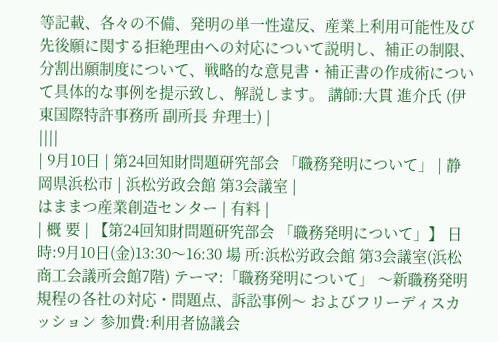等記載、各々の不備、発明の単一性違反、産業上利用可能性及び先後願に関する拒絶理由への対応について説明し、補正の制限、分割出願制度について、戦略的な意見書・補正書の作成術について具体的な事例を提示致し、解説します。 講師:大貫 進介氏 (伊東国際特許事務所 副所長 弁理士) |
||||
| 9月10日 | 第24回知財問題研究部会 「職務発明について」 | 静岡県浜松市 | 浜松労政会館 第3会議室 |
はままつ産業創造センター | 有料 |
| 概 要 | 【第24回知財問題研究部会 「職務発明について」】 日 時:9月10日(金)13:30〜16:30 場 所:浜松労政会館 第3会議室(浜松商工会議所会館7階) テーマ:「職務発明について」 〜新職務発明規程の各社の対応・問題点、訴訟事例〜 およびフリーディスカッション 参加費:利用者協議会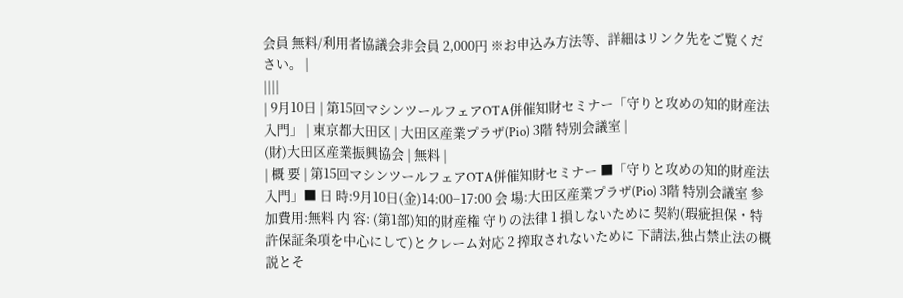会員 無料/利用者協議会非会員 2,000円 ※お申込み方法等、詳細はリンク先をご覧ください。 |
||||
| 9月10日 | 第15回マシンツールフェアOTA併催知財セミナー「守りと攻めの知的財産法入門」 | 東京都大田区 | 大田区産業プラザ(Pio) 3階 特別会議室 |
(財)大田区産業振興協会 | 無料 |
| 概 要 | 第15回マシンツールフェアOTA併催知財セミナー ■「守りと攻めの知的財産法入門」■ 日 時:9月10日(金)14:00−17:00 会 場:大田区産業プラザ(Pio) 3階 特別会議室 参加費用:無料 内 容: (第1部)知的財産権 守りの法律 1 損しないために 契約(瑕疵担保・特許保証条項を中心にして)とクレーム対応 2 搾取されないために 下請法,独占禁止法の概説とそ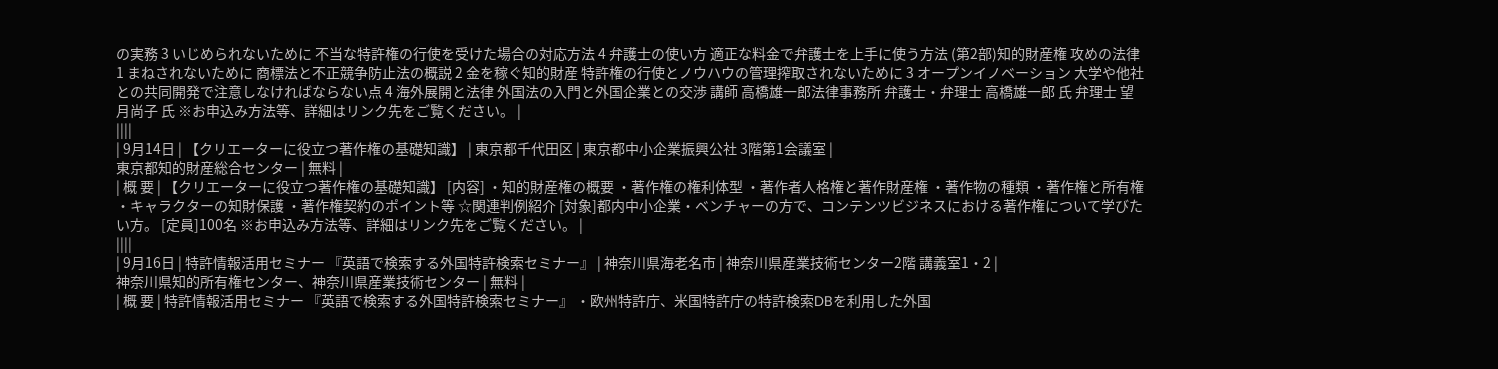の実務 3 いじめられないために 不当な特許権の行使を受けた場合の対応方法 4 弁護士の使い方 適正な料金で弁護士を上手に使う方法 (第2部)知的財産権 攻めの法律 1 まねされないために 商標法と不正競争防止法の概説 2 金を稼ぐ知的財産 特許権の行使とノウハウの管理搾取されないために 3 オープンイノベーション 大学や他社との共同開発で注意しなければならない点 4 海外展開と法律 外国法の入門と外国企業との交渉 講師 高橋雄一郎法律事務所 弁護士・弁理士 高橋雄一郎 氏 弁理士 望月尚子 氏 ※お申込み方法等、詳細はリンク先をご覧ください。 |
||||
| 9月14日 | 【クリエーターに役立つ著作権の基礎知識】 | 東京都千代田区 | 東京都中小企業振興公社 3階第1会議室 |
東京都知的財産総合センター | 無料 |
| 概 要 | 【クリエーターに役立つ著作権の基礎知識】 [内容] ・知的財産権の概要 ・著作権の権利体型 ・著作者人格権と著作財産権 ・著作物の種類 ・著作権と所有権 ・キャラクターの知財保護 ・著作権契約のポイント等 ☆関連判例紹介 [対象]都内中小企業・ベンチャーの方で、コンテンツビジネスにおける著作権について学びたい方。 [定員]100名 ※お申込み方法等、詳細はリンク先をご覧ください。 |
||||
| 9月16日 | 特許情報活用セミナー 『英語で検索する外国特許検索セミナー』 | 神奈川県海老名市 | 神奈川県産業技術センター2階 講義室1・2 |
神奈川県知的所有権センター、神奈川県産業技術センター | 無料 |
| 概 要 | 特許情報活用セミナー 『英語で検索する外国特許検索セミナー』 ・欧州特許庁、米国特許庁の特許検索DBを利用した外国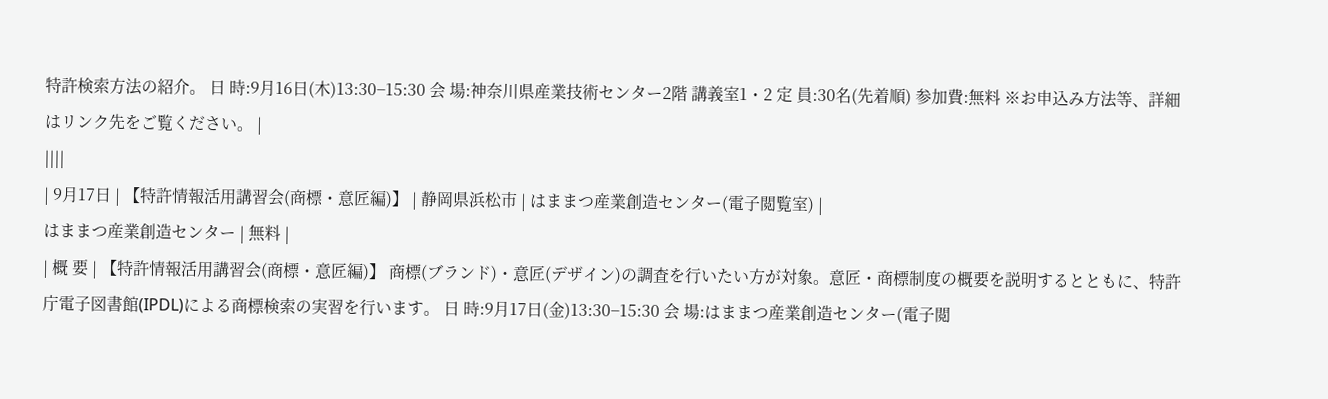特許検索方法の紹介。 日 時:9月16日(木)13:30−15:30 会 場:神奈川県産業技術センター2階 講義室1・2 定 員:30名(先着順) 参加費:無料 ※お申込み方法等、詳細はリンク先をご覧ください。 |
||||
| 9月17日 | 【特許情報活用講習会(商標・意匠編)】 | 静岡県浜松市 | はままつ産業創造センター(電子閲覧室) |
はままつ産業創造センター | 無料 |
| 概 要 | 【特許情報活用講習会(商標・意匠編)】 商標(ブランド)・意匠(デザイン)の調査を行いたい方が対象。意匠・商標制度の概要を説明するとともに、特許庁電子図書館(IPDL)による商標検索の実習を行います。 日 時:9月17日(金)13:30−15:30 会 場:はままつ産業創造センター(電子閲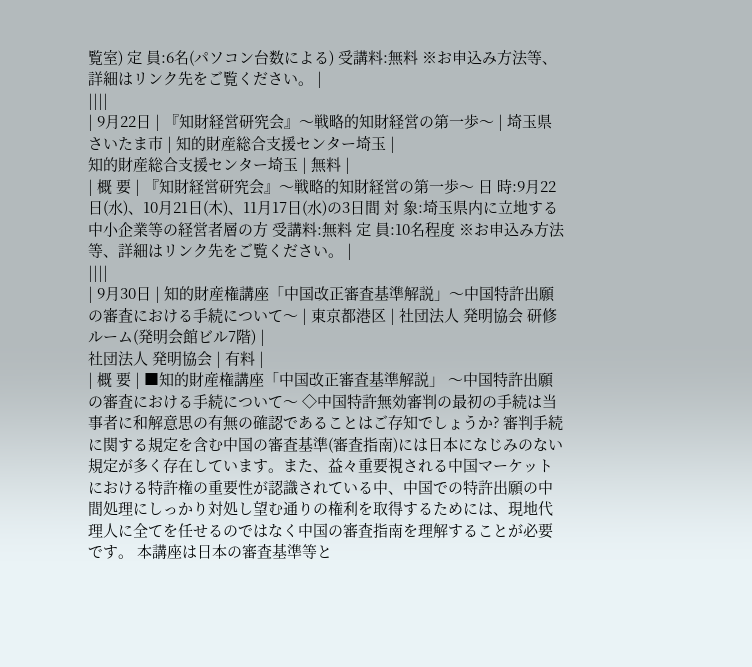覧室) 定 員:6名(パソコン台数による) 受講料:無料 ※お申込み方法等、詳細はリンク先をご覧ください。 |
||||
| 9月22日 | 『知財経営研究会』〜戦略的知財経営の第一歩〜 | 埼玉県さいたま市 | 知的財産総合支援センター埼玉 |
知的財産総合支援センター埼玉 | 無料 |
| 概 要 | 『知財経営研究会』〜戦略的知財経営の第一歩〜 日 時:9月22日(水)、10月21日(木)、11月17日(水)の3日間 対 象:埼玉県内に立地する中小企業等の経営者層の方 受講料:無料 定 員:10名程度 ※お申込み方法等、詳細はリンク先をご覧ください。 |
||||
| 9月30日 | 知的財産権講座「中国改正審査基準解説」〜中国特許出願の審査における手続について〜 | 東京都港区 | 社団法人 発明協会 研修ルーム(発明会館ビル7階) |
社団法人 発明協会 | 有料 |
| 概 要 | ■知的財産権講座「中国改正審査基準解説」 〜中国特許出願の審査における手続について〜 ◇中国特許無効審判の最初の手続は当事者に和解意思の有無の確認であることはご存知でしょうか? 審判手続に関する規定を含む中国の審査基準(審査指南)には日本になじみのない規定が多く存在しています。また、益々重要視される中国マーケットにおける特許権の重要性が認識されている中、中国での特許出願の中間処理にしっかり対処し望む通りの権利を取得するためには、現地代理人に全てを任せるのではなく中国の審査指南を理解することが必要です。 本講座は日本の審査基準等と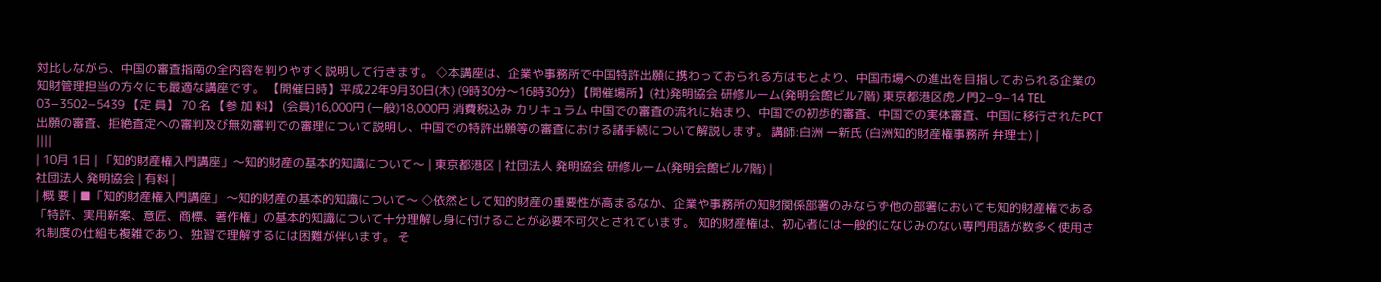対比しながら、中国の審査指南の全内容を判りやすく説明して行きます。 ◇本講座は、企業や事務所で中国特許出願に携わっておられる方はもとより、中国市場への進出を目指しておられる企業の知財管理担当の方々にも最適な講座です。 【開催日時】平成22年9月30日(木) (9時30分〜16時30分) 【開催場所】(社)発明協会 研修ルーム(発明会館ビル7階) 東京都港区虎ノ門2−9−14 TEL 03−3502−5439 【定 員】 70 名 【参 加 料】 (会員)16,000円 (一般)18,000円 消費税込み カリキュラム 中国での審査の流れに始まり、中国での初歩的審査、中国での実体審査、中国に移行されたPCT出願の審査、拒絶査定への審判及び無効審判での審理について説明し、中国での特許出願等の審査における諸手続について解説します。 講師:白洲 一新氏 (白洲知的財産権事務所 弁理士) |
||||
| 10月 1日 | 「知的財産権入門講座」〜知的財産の基本的知識について〜 | 東京都港区 | 社団法人 発明協会 研修ルーム(発明会館ビル7階) |
社団法人 発明協会 | 有料 |
| 概 要 | ■「知的財産権入門講座」 〜知的財産の基本的知識について〜 ◇依然として知的財産の重要性が高まるなか、企業や事務所の知財関係部署のみならず他の部署においても知的財産権である「特許、実用新案、意匠、商標、著作権」の基本的知識について十分理解し身に付けることが必要不可欠とされています。 知的財産権は、初心者には一般的になじみのない専門用語が数多く使用され制度の仕組も複雑であり、独習で理解するには困難が伴います。 そ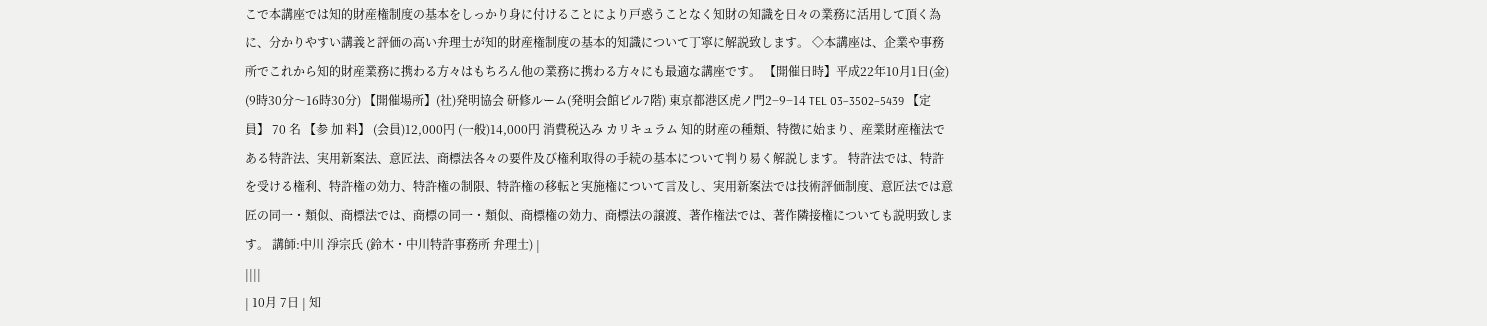こで本講座では知的財産権制度の基本をしっかり身に付けることにより戸惑うことなく知財の知識を日々の業務に活用して頂く為に、分かりやすい講義と評価の高い弁理士が知的財産権制度の基本的知識について丁寧に解説致します。 ◇本講座は、企業や事務所でこれから知的財産業務に携わる方々はもちろん他の業務に携わる方々にも最適な講座です。 【開催日時】平成22年10月1日(金) (9時30分〜16時30分) 【開催場所】(社)発明協会 研修ルーム(発明会館ビル7階) 東京都港区虎ノ門2−9−14 TEL 03−3502−5439 【定 員】 70 名 【参 加 料】 (会員)12,000円 (一般)14,000円 消費税込み カリキュラム 知的財産の種類、特徴に始まり、産業財産権法である特許法、実用新案法、意匠法、商標法各々の要件及び権利取得の手続の基本について判り易く解説します。 特許法では、特許を受ける権利、特許権の効力、特許権の制限、特許権の移転と実施権について言及し、実用新案法では技術評価制度、意匠法では意匠の同一・類似、商標法では、商標の同一・類似、商標権の効力、商標法の譲渡、著作権法では、著作隣接権についても説明致します。 講師:中川 淨宗氏 (鈴木・中川特許事務所 弁理士) |
||||
| 10月 7日 | 知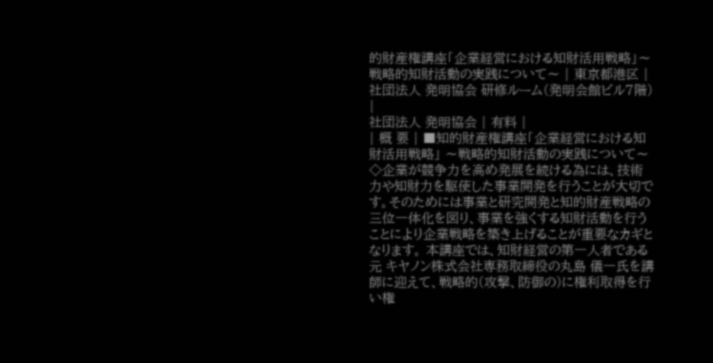的財産権講座「企業経営における知財活用戦略」〜戦略的知財活動の実践について〜 | 東京都港区 | 社団法人 発明協会 研修ルーム(発明会館ビル7階) |
社団法人 発明協会 | 有料 |
| 概 要 | ■知的財産権講座「企業経営における知財活用戦略」 〜戦略的知財活動の実践について〜 ◇企業が競争力を高め発展を続ける為には、技術力や知財力を駆使した事業開発を行うことが大切です。そのためには事業と研究開発と知的財産戦略の三位一体化を図り、事業を強くする知財活動を行うことにより企業戦略を築き上げることが重要なカギとなります。 本講座では、知財経営の第一人者である 元 キヤノン株式会社専務取締役の丸島 儀一氏を講師に迎えて、戦略的(攻撃、防御の)に権利取得を行い権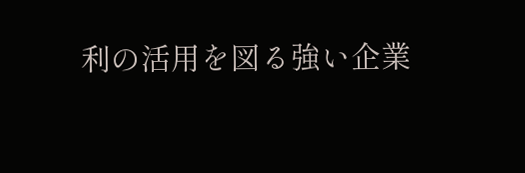利の活用を図る強い企業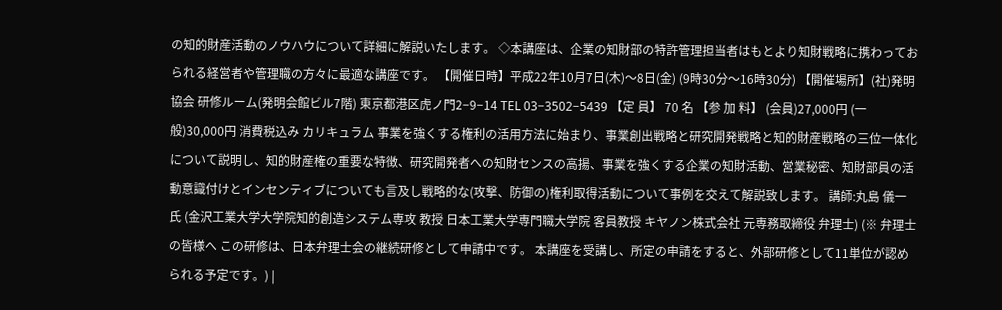の知的財産活動のノウハウについて詳細に解説いたします。 ◇本講座は、企業の知財部の特許管理担当者はもとより知財戦略に携わっておられる経営者や管理職の方々に最適な講座です。 【開催日時】平成22年10月7日(木)〜8日(金) (9時30分〜16時30分) 【開催場所】(社)発明協会 研修ルーム(発明会館ビル7階) 東京都港区虎ノ門2−9−14 TEL 03−3502−5439 【定 員】 70 名 【参 加 料】 (会員)27,000円 (一般)30,000円 消費税込み カリキュラム 事業を強くする権利の活用方法に始まり、事業創出戦略と研究開発戦略と知的財産戦略の三位一体化について説明し、知的財産権の重要な特徴、研究開発者への知財センスの高揚、事業を強くする企業の知財活動、営業秘密、知財部員の活動意識付けとインセンティブについても言及し戦略的な(攻撃、防御の)権利取得活動について事例を交えて解説致します。 講師:丸島 儀一氏 (金沢工業大学大学院知的創造システム専攻 教授 日本工業大学専門職大学院 客員教授 キヤノン株式会社 元専務取締役 弁理士) (※ 弁理士の皆様へ この研修は、日本弁理士会の継続研修として申請中です。 本講座を受講し、所定の申請をすると、外部研修として11単位が認められる予定です。) |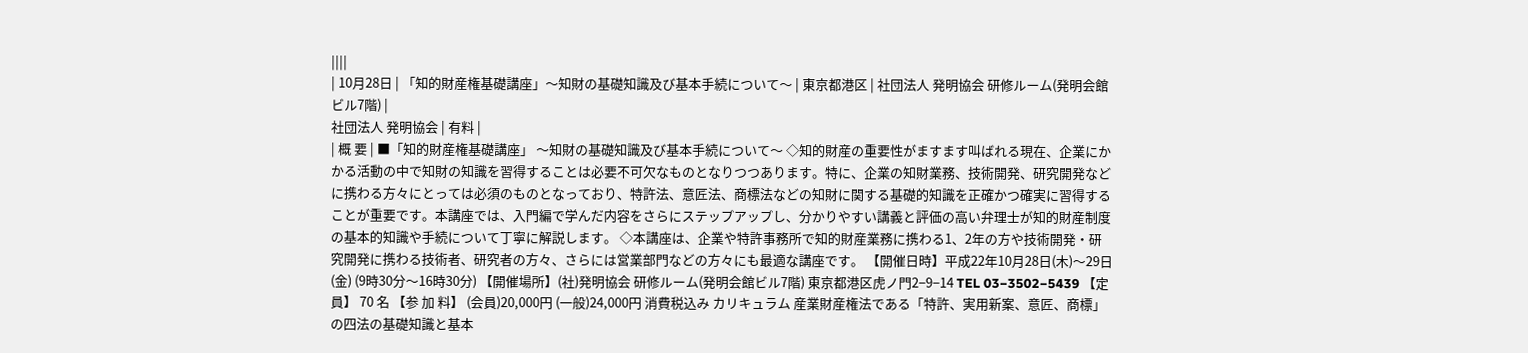||||
| 10月28日 | 「知的財産権基礎講座」〜知財の基礎知識及び基本手続について〜 | 東京都港区 | 社団法人 発明協会 研修ルーム(発明会館ビル7階) |
社団法人 発明協会 | 有料 |
| 概 要 | ■「知的財産権基礎講座」 〜知財の基礎知識及び基本手続について〜 ◇知的財産の重要性がますます叫ばれる現在、企業にかかる活動の中で知財の知識を習得することは必要不可欠なものとなりつつあります。特に、企業の知財業務、技術開発、研究開発などに携わる方々にとっては必須のものとなっており、特許法、意匠法、商標法などの知財に関する基礎的知識を正確かつ確実に習得することが重要です。本講座では、入門編で学んだ内容をさらにステップアップし、分かりやすい講義と評価の高い弁理士が知的財産制度の基本的知識や手続について丁寧に解説します。 ◇本講座は、企業や特許事務所で知的財産業務に携わる1、2年の方や技術開発・研究開発に携わる技術者、研究者の方々、さらには営業部門などの方々にも最適な講座です。 【開催日時】平成22年10月28日(木)〜29日(金) (9時30分〜16時30分) 【開催場所】(社)発明協会 研修ルーム(発明会館ビル7階) 東京都港区虎ノ門2−9−14 TEL 03−3502−5439 【定 員】 70 名 【参 加 料】 (会員)20,000円 (一般)24,000円 消費税込み カリキュラム 産業財産権法である「特許、実用新案、意匠、商標」の四法の基礎知識と基本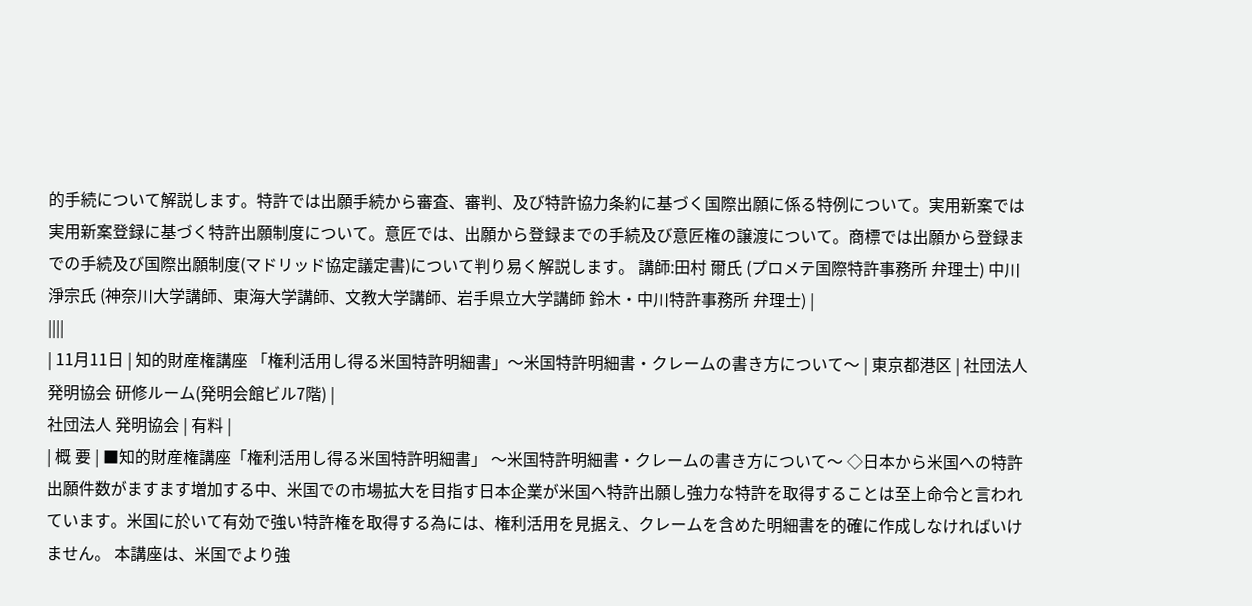的手続について解説します。特許では出願手続から審査、審判、及び特許協力条約に基づく国際出願に係る特例について。実用新案では実用新案登録に基づく特許出願制度について。意匠では、出願から登録までの手続及び意匠権の譲渡について。商標では出願から登録までの手続及び国際出願制度(マドリッド協定議定書)について判り易く解説します。 講師:田村 爾氏 (プロメテ国際特許事務所 弁理士) 中川 淨宗氏 (神奈川大学講師、東海大学講師、文教大学講師、岩手県立大学講師 鈴木・中川特許事務所 弁理士) |
||||
| 11月11日 | 知的財産権講座 「権利活用し得る米国特許明細書」〜米国特許明細書・クレームの書き方について〜 | 東京都港区 | 社団法人 発明協会 研修ルーム(発明会館ビル7階) |
社団法人 発明協会 | 有料 |
| 概 要 | ■知的財産権講座「権利活用し得る米国特許明細書」 〜米国特許明細書・クレームの書き方について〜 ◇日本から米国への特許出願件数がますます増加する中、米国での市場拡大を目指す日本企業が米国へ特許出願し強力な特許を取得することは至上命令と言われています。米国に於いて有効で強い特許権を取得する為には、権利活用を見据え、クレームを含めた明細書を的確に作成しなければいけません。 本講座は、米国でより強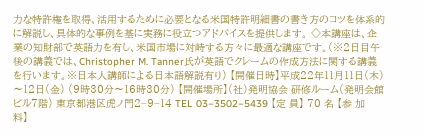力な特許権を取得、活用するために必要となる米国特許明細書の書き方のコツを体系的に解説し、具体的な事例を基に実務に役立つアドバイスを提供します。 ◇本講座は、企業の知財部で英語力を有し、米国市場に対峙する方々に最適な講座です。(※2日目午後の講義では、Christopher M. Tanner氏が英語でクレームの作成方法に関する講義を行います。※日本人講師による日本語解説有り) 【開催日時】平成22年11月11日(木)〜12日(金) (9時30分〜16時30分) 【開催場所】(社)発明協会 研修ルーム(発明会館ビル7階) 東京都港区虎ノ門2−9−14 TEL 03−3502−5439 【定 員】 70 名 【参 加 料】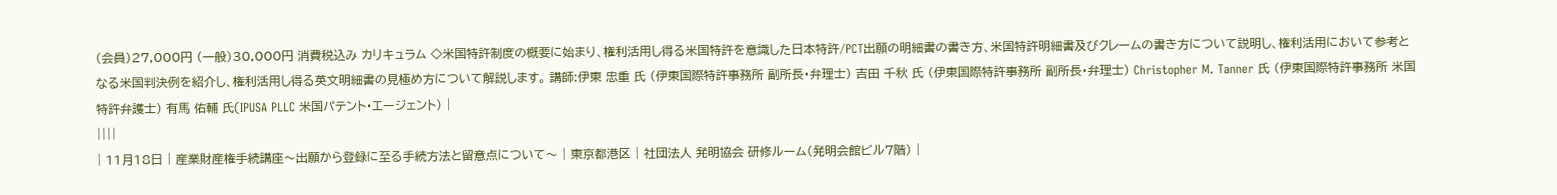(会員)27,000円 (一般)30,000円 消費税込み カリキュラム ◇米国特許制度の概要に始まり、権利活用し得る米国特許を意識した日本特許/PCT出願の明細書の書き方、米国特許明細書及びクレームの書き方について説明し、権利活用において参考となる米国判決例を紹介し、権利活用し得る英文明細書の見極め方について解説します。 講師:伊東 忠重 氏 (伊東国際特許事務所 副所長・弁理士) 吉田 千秋 氏 (伊東国際特許事務所 副所長・弁理士) Christopher M. Tanner 氏 (伊東国際特許事務所 米国特許弁護士) 有馬 佑輔 氏(IPUSA PLLC 米国パテント・エージェント) |
||||
| 11月18日 | 産業財産権手続講座〜出願から登録に至る手続方法と留意点について〜 | 東京都港区 | 社団法人 発明協会 研修ルーム(発明会館ビル7階) |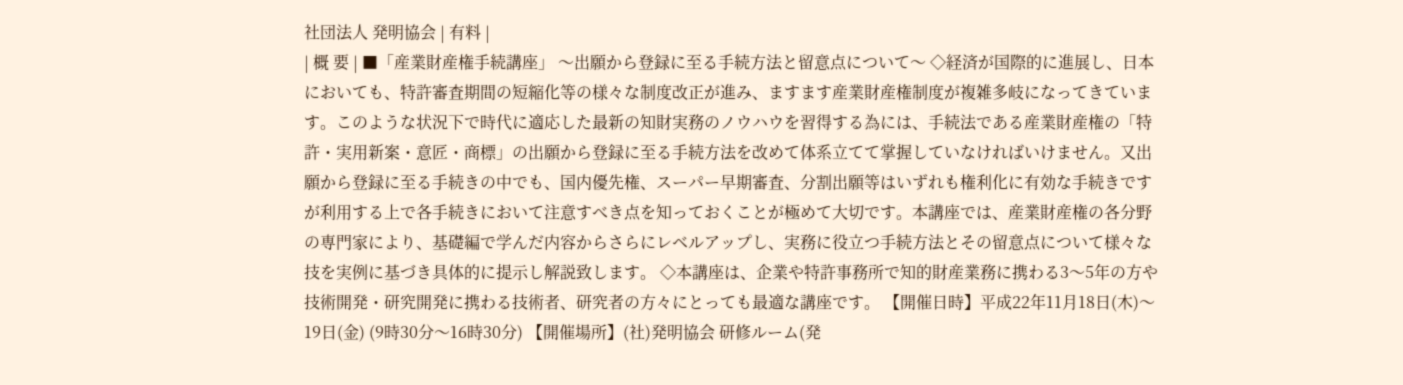社団法人 発明協会 | 有料 |
| 概 要 | ■「産業財産権手続講座」 〜出願から登録に至る手続方法と留意点について〜 ◇経済が国際的に進展し、日本においても、特許審査期間の短縮化等の様々な制度改正が進み、ますます産業財産権制度が複雑多岐になってきています。このような状況下で時代に適応した最新の知財実務のノウハウを習得する為には、手続法である産業財産権の「特許・実用新案・意匠・商標」の出願から登録に至る手続方法を改めて体系立てて掌握していなければいけません。又出願から登録に至る手続きの中でも、国内優先権、スーパー早期審査、分割出願等はいずれも権利化に有効な手続きですが利用する上で各手続きにおいて注意すべき点を知っておくことが極めて大切です。本講座では、産業財産権の各分野の専門家により、基礎編で学んだ内容からさらにレベルアップし、実務に役立つ手続方法とその留意点について様々な技を実例に基づき具体的に提示し解説致します。 ◇本講座は、企業や特許事務所で知的財産業務に携わる3〜5年の方や技術開発・研究開発に携わる技術者、研究者の方々にとっても最適な講座です。 【開催日時】平成22年11月18日(木)〜19日(金) (9時30分〜16時30分) 【開催場所】(社)発明協会 研修ルーム(発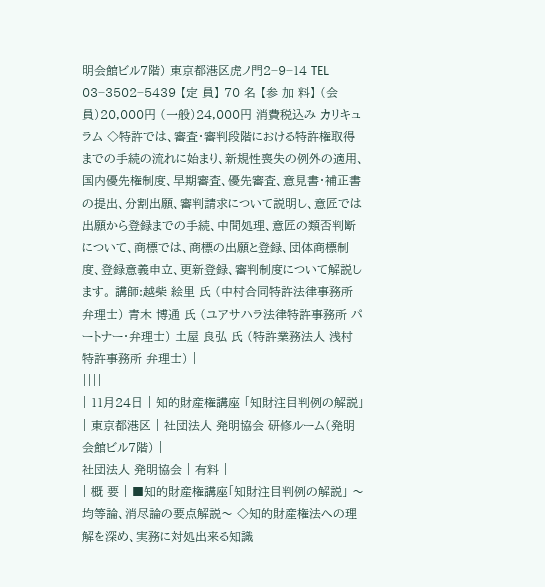明会館ビル7階) 東京都港区虎ノ門2−9−14 TEL 03−3502−5439 【定 員】 70 名 【参 加 料】 (会員)20,000円 (一般)24,000円 消費税込み カリキュラム ◇特許では、審査・審判段階における特許権取得までの手続の流れに始まり、新規性喪失の例外の適用、国内優先権制度、早期審査、優先審査、意見書・補正書の提出、分割出願、審判請求について説明し、意匠では出願から登録までの手続、中間処理、意匠の類否判断について、商標では、商標の出願と登録、団体商標制度、登録意義申立、更新登録、審判制度について解説します。 講師:越柴 絵里 氏 (中村合同特許法律事務所 弁理士) 青木 博通 氏 (ユアサハラ法律特許事務所 パートナー・弁理士) 土屋 良弘 氏 (特許業務法人 浅村特許事務所 弁理士) |
||||
| 11月24日 | 知的財産権講座 「知財注目判例の解説」 | 東京都港区 | 社団法人 発明協会 研修ルーム(発明会館ビル7階) |
社団法人 発明協会 | 有料 |
| 概 要 | ■知的財産権講座「知財注目判例の解説」 〜均等論、消尽論の要点解説〜 ◇知的財産権法への理解を深め、実務に対処出来る知識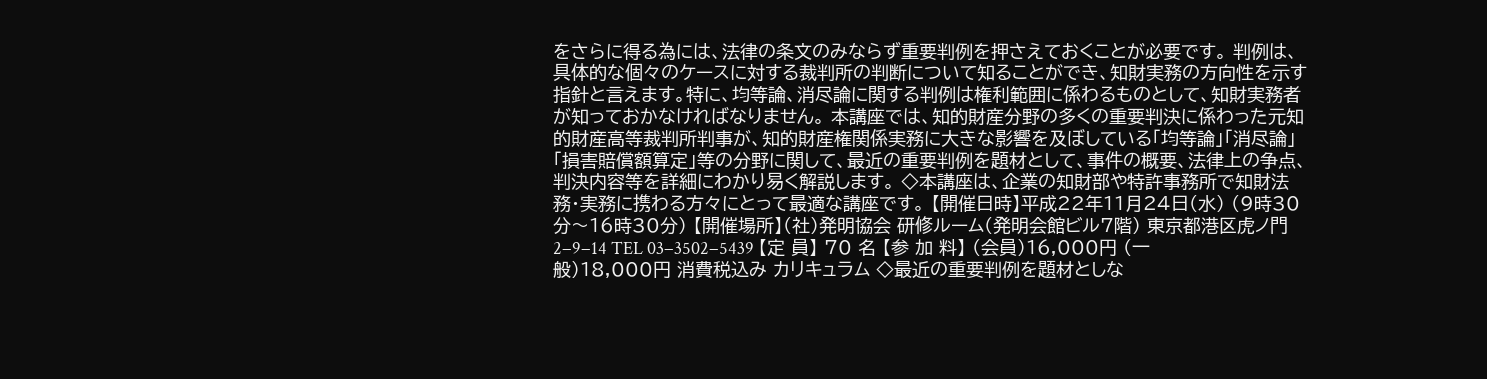をさらに得る為には、法律の条文のみならず重要判例を押さえておくことが必要です。 判例は、具体的な個々のケースに対する裁判所の判断について知ることができ、知財実務の方向性を示す指針と言えます。特に、均等論、消尽論に関する判例は権利範囲に係わるものとして、知財実務者が知っておかなければなりません。 本講座では、知的財産分野の多くの重要判決に係わった元知的財産高等裁判所判事が、知的財産権関係実務に大きな影響を及ぼしている「均等論」「消尽論」「損害賠償額算定」等の分野に関して、最近の重要判例を題材として、事件の概要、法律上の争点、判決内容等を詳細にわかり易く解説します。 ◇本講座は、企業の知財部や特許事務所で知財法務・実務に携わる方々にとって最適な講座です。 【開催日時】平成22年11月24日(水) (9時30分〜16時30分) 【開催場所】(社)発明協会 研修ルーム(発明会館ビル7階) 東京都港区虎ノ門2−9−14 TEL 03−3502−5439 【定 員】 70 名 【参 加 料】 (会員)16,000円 (一般)18,000円 消費税込み カリキュラム ◇最近の重要判例を題材としな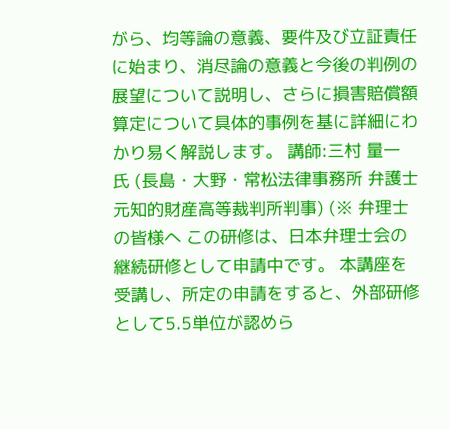がら、均等論の意義、要件及び立証責任に始まり、消尽論の意義と今後の判例の展望について説明し、さらに損害賠償額算定について具体的事例を基に詳細にわかり易く解説します。 講師:三村 量一 氏 (長島・大野・常松法律事務所 弁護士 元知的財産高等裁判所判事) (※ 弁理士の皆様へ この研修は、日本弁理士会の継続研修として申請中です。 本講座を受講し、所定の申請をすると、外部研修として5.5単位が認めら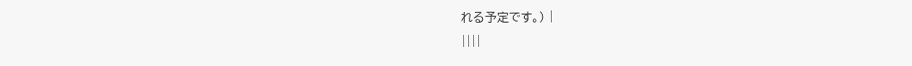れる予定です。) |
||||